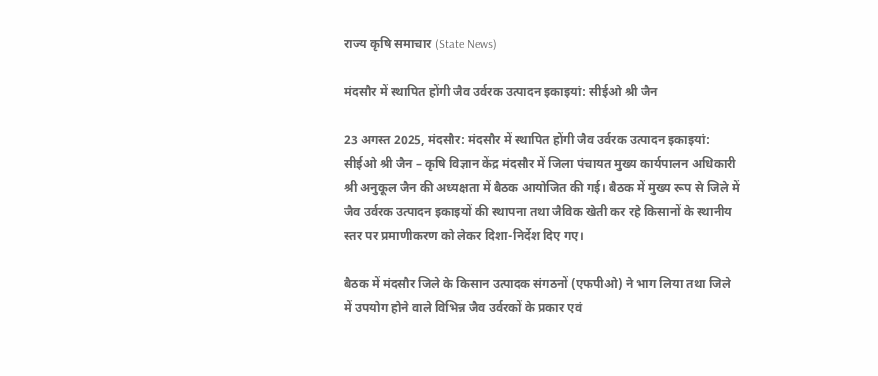राज्य कृषि समाचार (State News)

मंदसौर में स्थापित होंगी जैव उर्वरक उत्पादन इकाइयां: सीईओ श्री जैन

23 अगस्त 2025, मंदसौर: मंदसौर में स्थापित होंगी जैव उर्वरक उत्पादन इकाइयां: सीईओ श्री जैन – कृषि विज्ञान केंद्र मंदसौर में जिला पंचायत मुख्य कार्यपालन अधिकारी श्री अनुकूल जैन की अध्यक्षता में बैठक आयोजित की गई। बैठक में मुख्य रूप से जिले में जैव उर्वरक उत्पादन इकाइयों की स्थापना तथा जैविक खेती कर रहे किसानों के स्थानीय स्तर पर प्रमाणीकरण को लेकर दिशा-निर्देश दिए गए।

बैठक में मंदसौर जिले के किसान उत्पादक संगठनों (एफपीओ) ने भाग लिया तथा जिले में उपयोग होने वाले विभिन्न जैव उर्वरकों के प्रकार एवं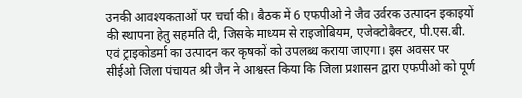उनकी आवश्यकताओं पर चर्चा की। बैठक में 6 एफपीओ ने जैव उर्वरक उत्पादन इकाइयों की स्थापना हेतु सहमति दी, जिसके माध्यम से राइजोबियम, एजेक्टोबैक्टर, पी.एस.बी. एवं ट्राइकोडर्मा का उत्पादन कर कृषकों को उपलब्ध कराया जाएगा। इस अवसर पर सीईओ जिला पंचायत श्री जैन ने आश्वस्त किया कि जिला प्रशासन द्वारा एफपीओ को पूर्ण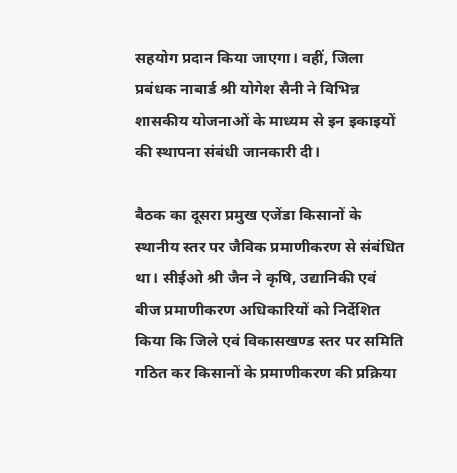सहयोग प्रदान किया जाएगा। वहीं, जिला प्रबंधक नाबार्ड श्री योगेश सैनी ने विभिन्न शासकीय योजनाओं के माध्यम से इन इकाइयों की स्थापना संबंधी जानकारी दी।

बैठक का दूसरा प्रमुख एजेंडा किसानों के स्थानीय स्तर पर जैविक प्रमाणीकरण से संबंधित था। सीईओ श्री जैन ने कृषि, उद्यानिकी एवं बीज प्रमाणीकरण अधिकारियों को निर्देशित किया कि जिले एवं विकासखण्ड स्तर पर समिति गठित कर किसानों के प्रमाणीकरण की प्रक्रिया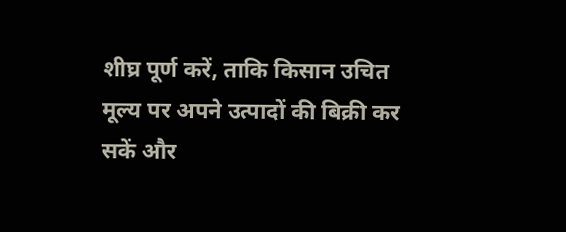शीघ्र पूर्ण करें, ताकि किसान उचित मूल्य पर अपने उत्पादों की बिक्री कर सकें और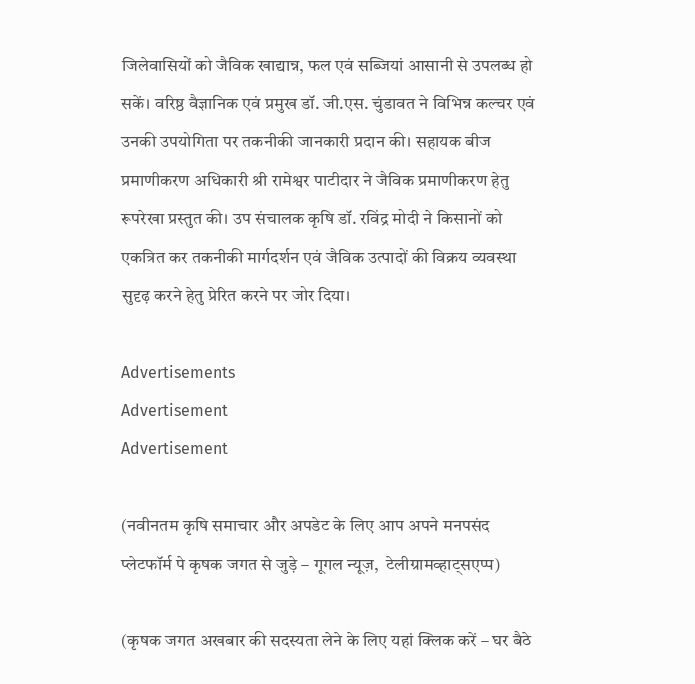जिलेवासियों को जैविक खाद्यान्न, फल एवं सब्जियां आसानी से उपलब्ध हो सकें। वरिष्ठ वैज्ञानिक एवं प्रमुख डॉ. जी.एस. चुंडावत ने विभिन्न कल्चर एवं उनकी उपयोगिता पर तकनीकी जानकारी प्रदान की। सहायक बीज प्रमाणीकरण अधिकारी श्री रामेश्वर पाटीदार ने जैविक प्रमाणीकरण हेतु रूपरेखा प्रस्तुत की। उप संचालक कृषि डॉ. रविंद्र मोदी ने किसानों को एकत्रित कर तकनीकी मार्गदर्शन एवं जैविक उत्पादों की विक्रय व्यवस्था सुदृढ़ करने हेतु प्रेरित करने पर जोर दिया।

Advertisements
Advertisement
Advertisement

(नवीनतम कृषि समाचार और अपडेट के लिए आप अपने मनपसंद प्लेटफॉर्म पे कृषक जगत से जुड़े – गूगल न्यूज़,  टेलीग्रामव्हाट्सएप्प)

(कृषक जगत अखबार की सदस्यता लेने के लिए यहां क्लिक करें – घर बैठे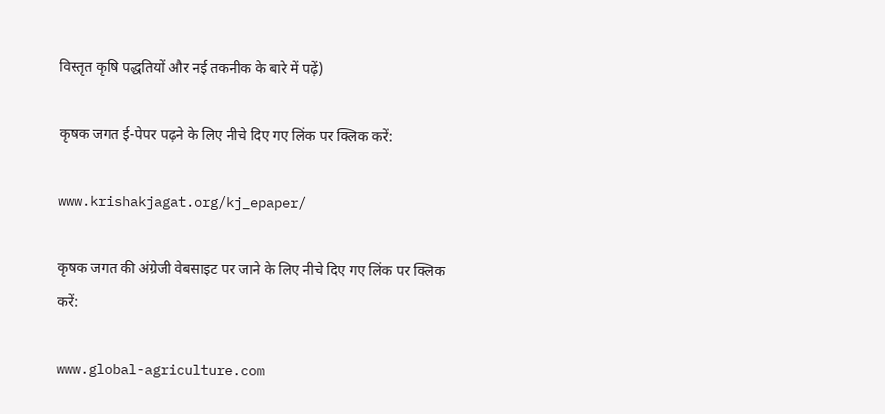विस्तृत कृषि पद्धतियों और नई तकनीक के बारे में पढ़ें)

कृषक जगत ई-पेपर पढ़ने के लिए नीचे दिए गए लिंक पर क्लिक करें:

www.krishakjagat.org/kj_epaper/

कृषक जगत की अंग्रेजी वेबसाइट पर जाने के लिए नीचे दिए गए लिंक पर क्लिक करें:

www.global-agriculture.com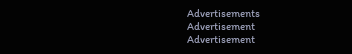Advertisements
Advertisement
Advertisement